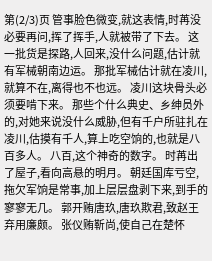第(2/3)页 管事脸色微变,就这表情,时苒没必要再问,挥了挥手,人就被带了下去。 这一批货是探路,人回来,没什么问题,估计就有军械朝南边运。 那批军械估计就在凌川,就算不在,离得也不也远。 凌川这块骨头必须要啃下来。 那些个什么典史、乡绅员外的,对她来说没什么威胁,但有千户所驻扎在凌川,估摸有千人,算上吃空饷的,也就是八百多人。 八百,这个神奇的数字。 时苒出了屋子,看向高悬的明月。 朝廷国库亏空,拖欠军饷是常事,加上层层盘剥下来,到手的寥寥无几。 郭开贿唐玖,唐玖欺君,致赵王弃用廉颇。 张仪贿靳尚,使自己在楚怀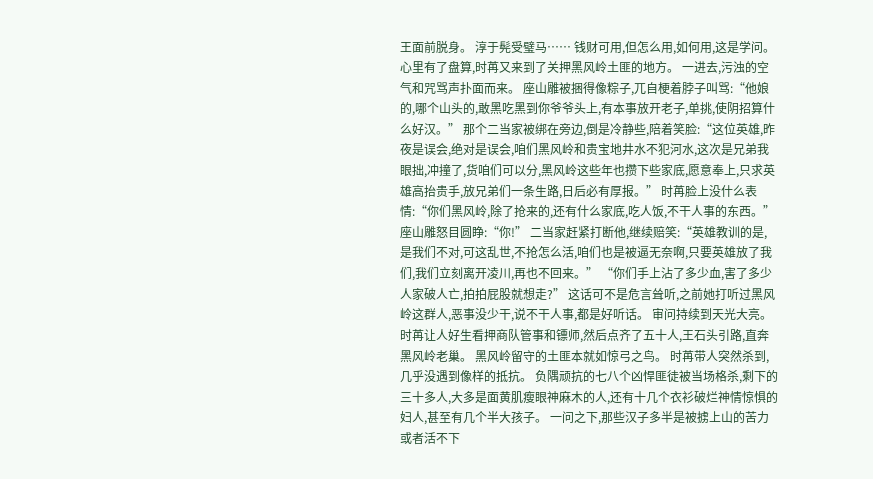王面前脱身。 淳于髡受璧马…… 钱财可用,但怎么用,如何用,这是学问。 心里有了盘算,时苒又来到了关押黑风岭土匪的地方。 一进去,污浊的空气和咒骂声扑面而来。 座山雕被捆得像粽子,兀自梗着脖子叫骂:“他娘的,哪个山头的,敢黑吃黑到你爷爷头上,有本事放开老子,单挑,使阴招算什么好汉。” 那个二当家被绑在旁边,倒是冷静些,陪着笑脸:“这位英雄,昨夜是误会,绝对是误会,咱们黑风岭和贵宝地井水不犯河水,这次是兄弟我眼拙,冲撞了,货咱们可以分,黑风岭这些年也攒下些家底,愿意奉上,只求英雄高抬贵手,放兄弟们一条生路,日后必有厚报。” 时苒脸上没什么表情:“你们黑风岭,除了抢来的,还有什么家底,吃人饭,不干人事的东西。” 座山雕怒目圆睁:“你!” 二当家赶紧打断他,继续赔笑:“英雄教训的是,是我们不对,可这乱世,不抢怎么活,咱们也是被逼无奈啊,只要英雄放了我们,我们立刻离开凌川,再也不回来。” “你们手上沾了多少血,害了多少人家破人亡,拍拍屁股就想走?” 这话可不是危言耸听,之前她打听过黑风岭这群人,恶事没少干,说不干人事,都是好听话。 审问持续到天光大亮。 时苒让人好生看押商队管事和镖师,然后点齐了五十人,王石头引路,直奔黑风岭老巢。 黑风岭留守的土匪本就如惊弓之鸟。 时苒带人突然杀到,几乎没遇到像样的抵抗。 负隅顽抗的七八个凶悍匪徒被当场格杀,剩下的三十多人,大多是面黄肌瘦眼神麻木的人,还有十几个衣衫破烂神情惊惧的妇人,甚至有几个半大孩子。 一问之下,那些汉子多半是被掳上山的苦力或者活不下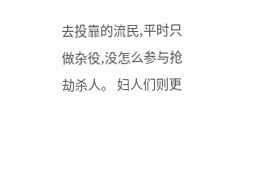去投靠的流民,平时只做杂役,没怎么参与抢劫杀人。 妇人们则更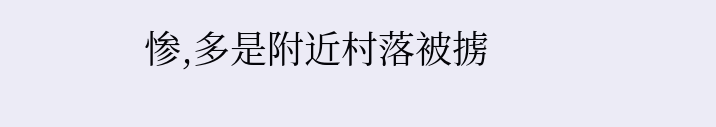惨,多是附近村落被掳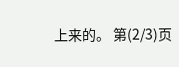上来的。 第(2/3)页